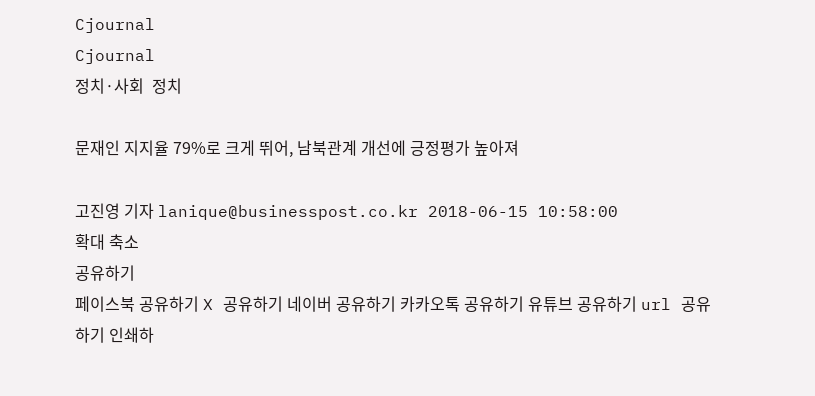Cjournal
Cjournal
정치·사회  정치

문재인 지지율 79%로 크게 뛰어, 남북관계 개선에 긍정평가 높아져

고진영 기자 lanique@businesspost.co.kr 2018-06-15 10:58:00
확대 축소
공유하기
페이스북 공유하기 X 공유하기 네이버 공유하기 카카오톡 공유하기 유튜브 공유하기 url 공유하기 인쇄하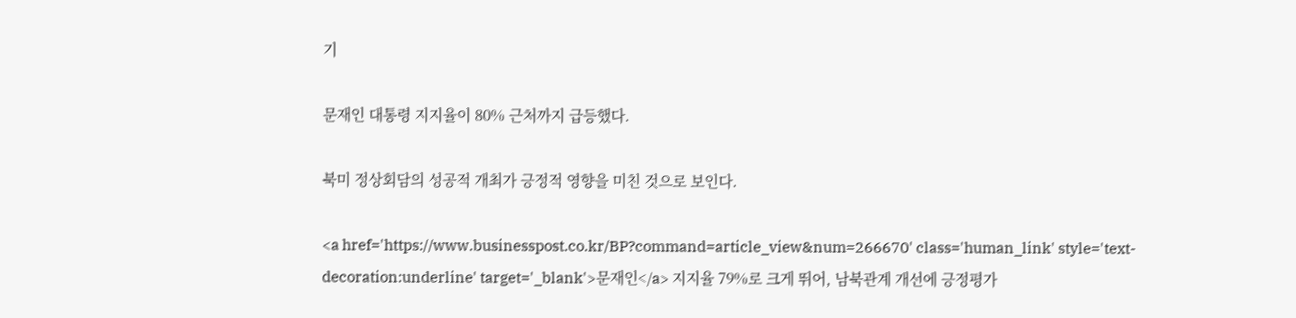기

문재인 대통령 지지율이 80% 근처까지 급등했다.

북미 정상회담의 성공적 개최가 긍정적 영향을 미친 것으로 보인다.

<a href='https://www.businesspost.co.kr/BP?command=article_view&num=266670' class='human_link' style='text-decoration:underline' target='_blank'>문재인</a> 지지율 79%로 크게 뛰어, 남북관계 개선에 긍정평가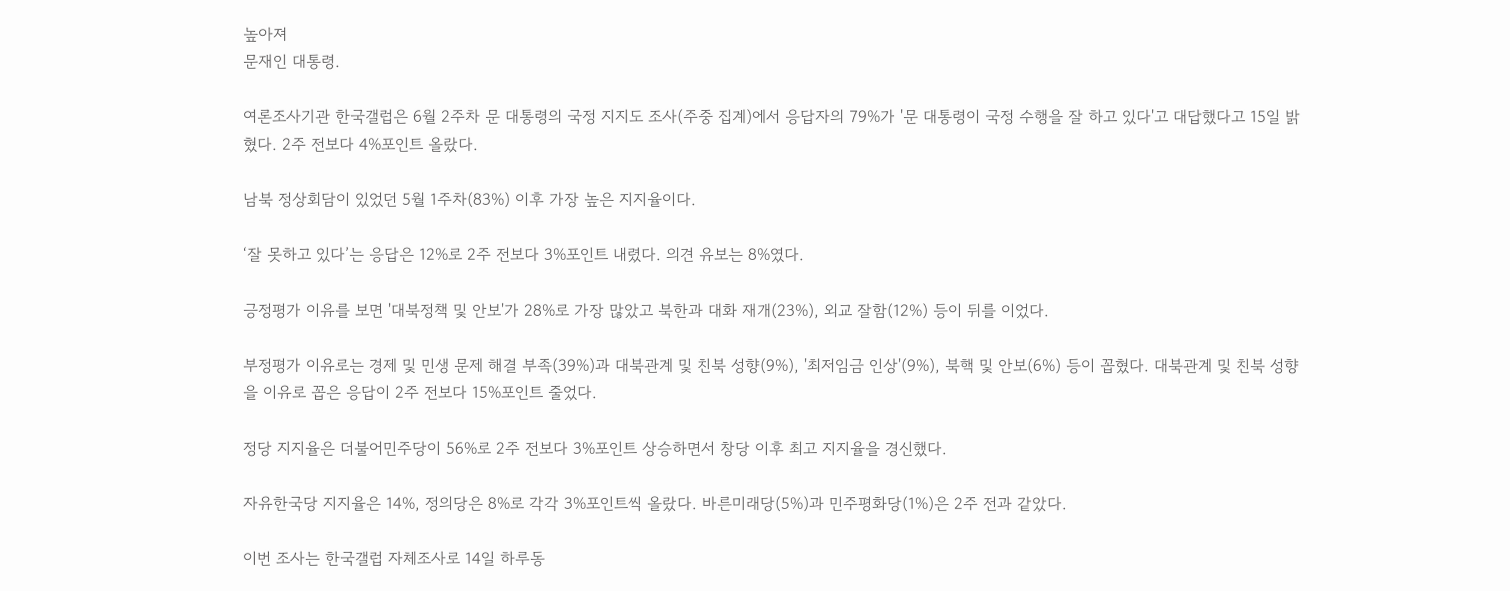높아져
문재인 대통령.

여론조사기관 한국갤럽은 6월 2주차 문 대통령의 국정 지지도 조사(주중 집계)에서 응답자의 79%가 '문 대통령이 국정 수행을 잘 하고 있다'고 대답했다고 15일 밝혔다. 2주 전보다 4%포인트 올랐다.

남북 정상회담이 있었던 5월 1주차(83%) 이후 가장 높은 지지율이다.

‘잘 못하고 있다’는 응답은 12%로 2주 전보다 3%포인트 내렸다. 의견 유보는 8%였다.

긍정평가 이유를 보면 '대북정책 및 안보'가 28%로 가장 많았고 북한과 대화 재개(23%), 외교 잘함(12%) 등이 뒤를 이었다.

부정평가 이유로는 경제 및 민생 문제 해결 부족(39%)과 대북관계 및 친북 성향(9%), '최저임금 인상'(9%), 북핵 및 안보(6%) 등이 꼽혔다. 대북관계 및 친북 성향을 이유로 꼽은 응답이 2주 전보다 15%포인트 줄었다.

정당 지지율은 더불어민주당이 56%로 2주 전보다 3%포인트 상승하면서 창당 이후 최고 지지율을 경신했다.

자유한국당 지지율은 14%, 정의당은 8%로 각각 3%포인트씩 올랐다. 바른미래당(5%)과 민주평화당(1%)은 2주 전과 같았다.

이번 조사는 한국갤럽 자체조사로 14일 하루동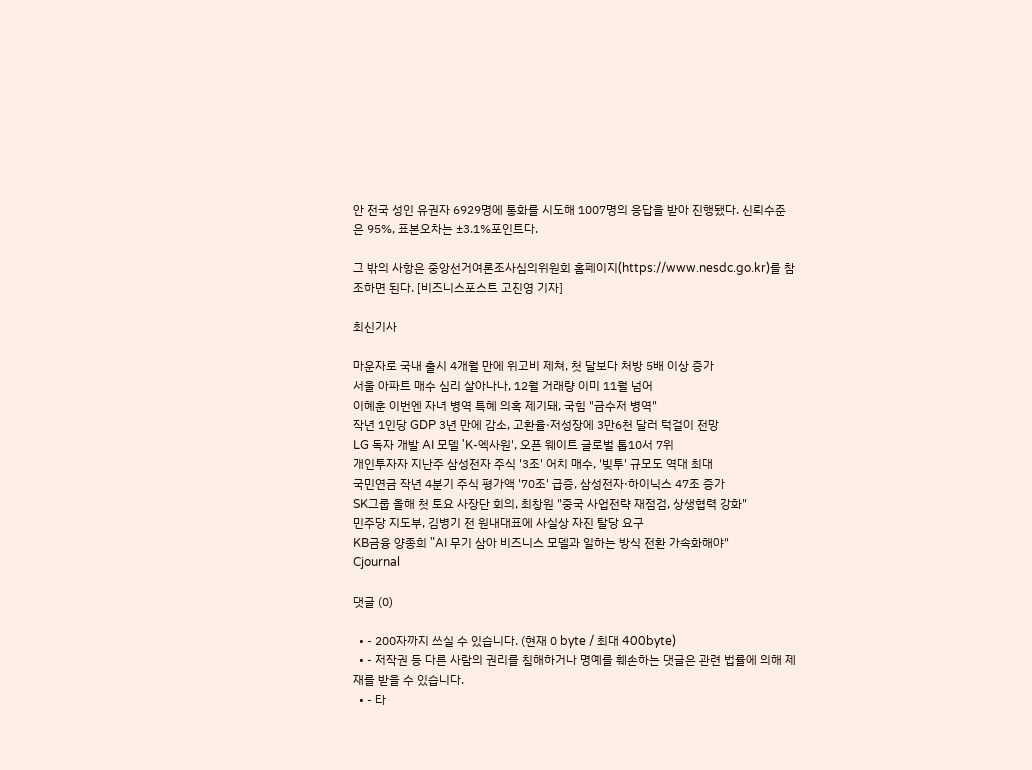안 전국 성인 유권자 6929명에 통화를 시도해 1007명의 응답을 받아 진행됐다. 신뢰수준은 95%, 표본오차는 ±3.1%포인트다.

그 밖의 사항은 중앙선거여론조사심의위원회 홈페이지(https://www.nesdc.go.kr)를 참조하면 된다. [비즈니스포스트 고진영 기자]

최신기사

마운자로 국내 출시 4개월 만에 위고비 제쳐, 첫 달보다 처방 5배 이상 증가
서울 아파트 매수 심리 살아나나, 12월 거래량 이미 11월 넘어
이혜훈 이번엔 자녀 병역 특혜 의혹 제기돼, 국힘 "금수저 병역"
작년 1인당 GDP 3년 만에 감소, 고환율·저성장에 3만6천 달러 턱걸이 전망
LG 독자 개발 AI 모델 'K-엑사원', 오픈 웨이트 글로벌 톱10서 7위
개인투자자 지난주 삼성전자 주식 '3조' 어치 매수, '빚투' 규모도 역대 최대
국민연금 작년 4분기 주식 평가액 '70조' 급증, 삼성전자·하이닉스 47조 증가
SK그룹 올해 첫 토요 사장단 회의, 최창원 "중국 사업전략 재점검, 상생협력 강화"
민주당 지도부, 김병기 전 원내대표에 사실상 자진 탈당 요구
KB금융 양종희 "AI 무기 삼아 비즈니스 모델과 일하는 방식 전환 가속화해야"
Cjournal

댓글 (0)

  • - 200자까지 쓰실 수 있습니다. (현재 0 byte / 최대 400byte)
  • - 저작권 등 다른 사람의 권리를 침해하거나 명예를 훼손하는 댓글은 관련 법률에 의해 제재를 받을 수 있습니다.
  • - 타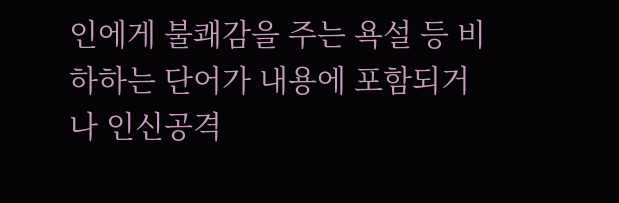인에게 불쾌감을 주는 욕설 등 비하하는 단어가 내용에 포함되거나 인신공격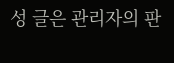성 글은 관리자의 판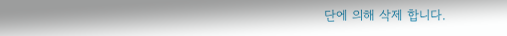단에 의해 삭제 합니다.